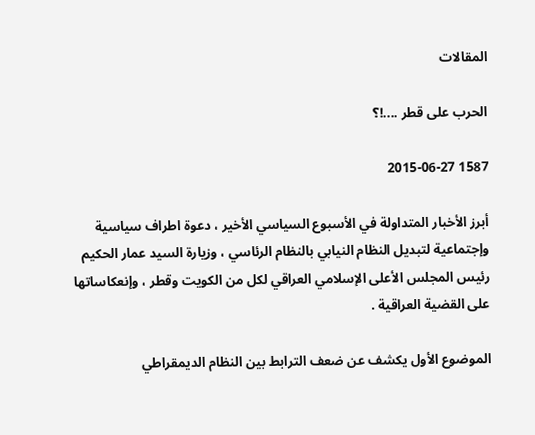المقالات

الحرب على قطر ....!؟

1587 2015-06-27

أبرز الأخبار المتداولة في الأسبوع السياسي الأخير ، دعوة اطراف سياسية وإجتماعية لتبديل النظام النيابي بالنظام الرئاسي ، وزيارة السيد عمار الحكيم رئيس المجلس الأعلى الإسلامي العراقي لكل من الكويت وقطر ، وإنعكاساتها على القضية العراقية .

الموضوع الأول يكشف عن ضعف الترابط بين النظام الديمقراطي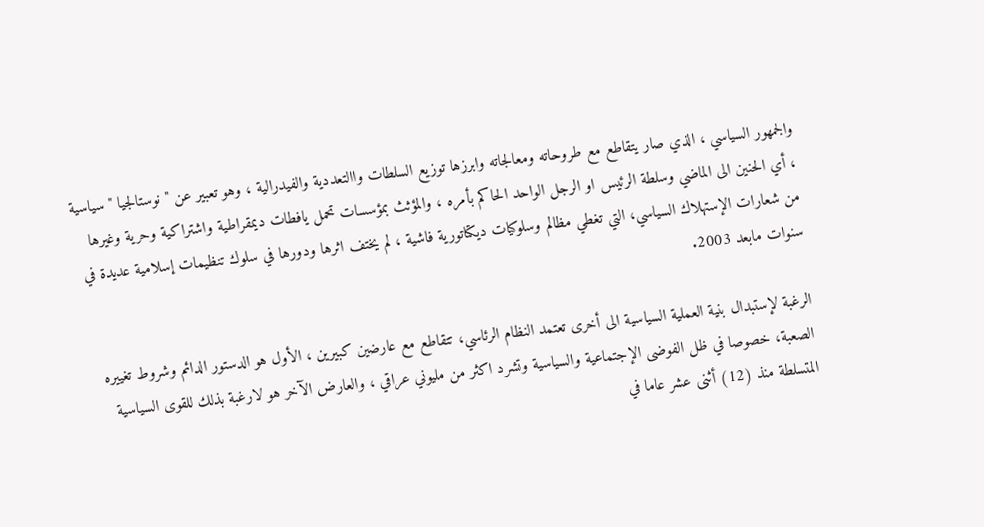والجمهور السياسي ، الذي صار يتقاطع مع طروحاته ومعالجاته وابرزها توزيع السلطات واالتعددية والفيدرالية ، وهو تعبير عن " نوستالجيا " سياسية ، أي الحنين الى الماضي وسلطة الرئيس او الرجل الواحد الحاكم بأمره ، والمؤثث بمؤسسات تحمل يافطات ديمقراطية واشتراكية وحرية وغيرها من شعارات الإستهلاك السياسي، التي تغطي مظالم وسلوكيات ديكتاتورية فاشية ، لم يختف اثرها ودورها في سلوك تنظيمات إسلامية عديدة في سنوات مابعد 2003.

الرغبة لإستبدال بنية العملية السياسية الى أخرى تعتمد النظام الرئاسي، تتقاطع مع عارضين كبيرين ، الأول هو الدستور الدائم وشروط تغييره الصعبة، خصوصا في ظل الفوضى الإجتماعية والسياسية وتشرد اكثر من مليوني عراقي ، والعارض الآخر هو لارغبة بذلك للقوى السياسية المتسلطة منذ (12) أثنى عشر عاما في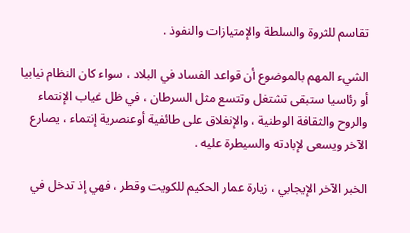تقاسم للثروة والسلطة والإمتيازات والنفوذ .

الشيء المهم بالموضوع أن قواعد الفساد في البلاد ، سواء كان النظام نيابيا أو رئاسيا ستبقى تشتغل وتتسع مثل السرطان ، في ظل غياب الإنتماء والروح والثقافة الوطنية ، والإنغلاق على طائفية أوعنصرية إنتماء ، يصارع الآخر ويسعى لإبادته والسيطرة عليه .

الخبر الآخر الإيجابي ، زيارة عمار الحكيم للكويت وقطر ، فهي إذ تدخل في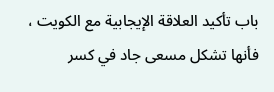باب تأكيد العلاقة الإيجابية مع الكويت ، فأنها تشكل مسعى جاد في كسر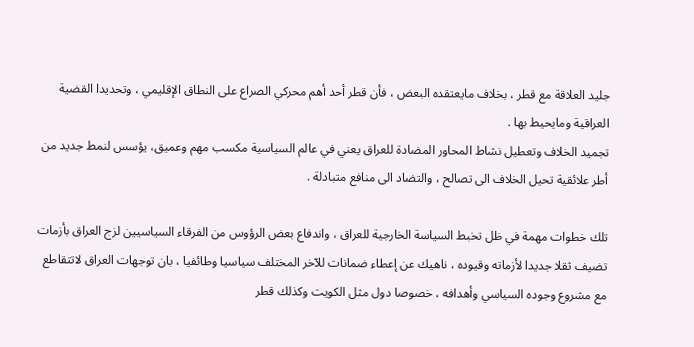جليد العلاقة مع قطر ، بخلاف مايعتقده البعض ، فأن قطر أحد أهم محركي الصراع على النطاق الإقليمي ، وتحديدا القضية العراقية ومايحيط بها .
تجميد الخلاف وتعطيل نشاط المحاور المضادة للعراق يعني في عالم السياسية مكسب مهم وعميق، يؤسس لنمط جديد من أطر علائقية تحيل الخلاف الى تصالح ، والتضاد الى منافع متبادلة .

تلك خطوات مهمة في ظل تخبط السياسة الخارجية للعراق ، واندفاع بعض الرؤوس من الفرقاء السياسيين لزج العراق بأزمات تضيف ثقلا جديدا لأزماته وقيوده ، ناهيك عن إعطاء ضمانات للآخر المختلف سياسيا وطائفيا ، بان توجهات العراق لاتتقاطع مع مشروع وجوده السياسي وأهدافه ، خصوصا دول مثل الكويت وكذلك قطر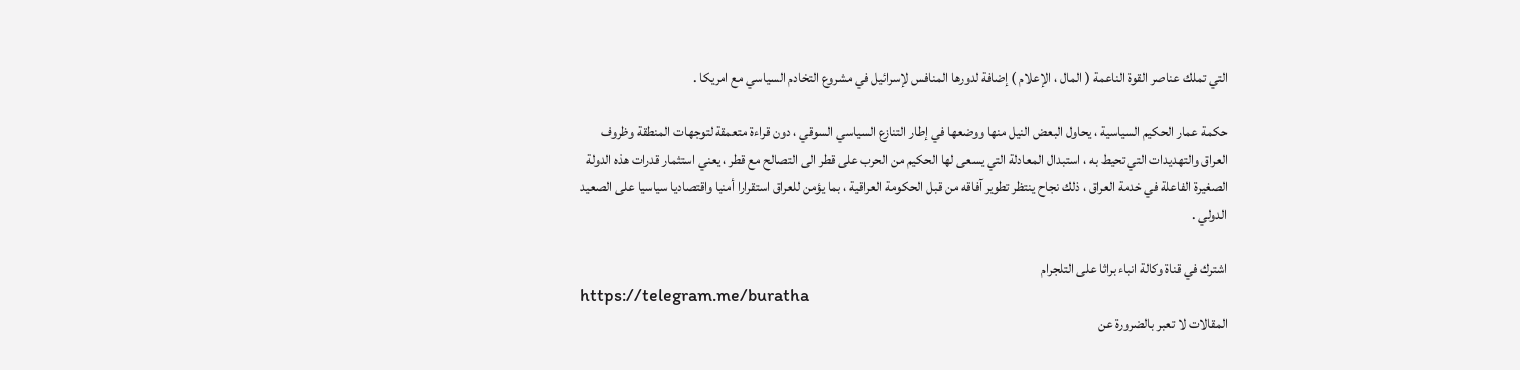التي تملك عناصر القوة الناعمة ( المال ، الإعلام ) إضافة لدورها المنافس لإسرائيل في مشروع التخادم السياسي مع امريكا .

حكمة عمار الحكيم السياسية ، يحاول البعض النيل منها ووضعها في إطار التنازع السياسي السوقي ، دون قراءة متعمقة لتوجهات المنطقة وظروف العراق والتهديدات التي تحيط به ، استبدال المعادلة التي يسعى لها الحكيم من الحرب على قطر الى التصالح مع قطر ، يعني استثمار قدرات هذه الدولة الصغيرة الفاعلة في خدمة العراق ، ذلك نجاح ينتظر تطوير آفاقه من قبل الحكومة العراقية ، بما يؤمن للعراق استقرارا أمنيا واقتصاديا سياسيا على الصعيد الدولي .

اشترك في قناة وكالة انباء براثا على التلجرام
https://telegram.me/buratha
المقالات لا تعبر بالضرورة عن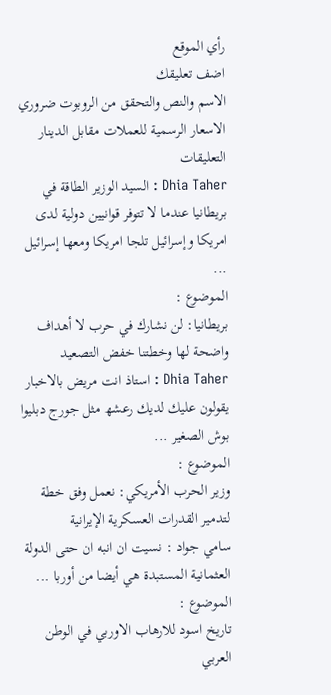رأي الموقع
اضف تعليقك
الاسم والنص والتحقق من الروبوت ضروري
الاسعار الرسمية للعملات مقابل الدينار
التعليقات
Dhia Taher : السيد الوزير الطاقة في بريطانيا عندما لا تتوفر قوانيين دولية لدى امريكا وإسرائيل تلجا امريكا ومعھا إسرائيل ...
الموضوع :
بريطانيا: لن نشارك في حرب لا أهداف واضحة لها وخطتنا خفض التصعيد
Dhia Taher : استاذ انت مريض بالاخبار يقولون عليك لديك رعشھ مثل جورج دبليوا بوش الصغير ...
الموضوع :
وزير الحرب الأمريكي: نعمل وفق خطة لتدمير القدرات العسكرية الإيرانية
سامي جواد : نسيت ان انبه ان حتى الدولة العثمانية المستبدة هي أيضا من أوربا ...
الموضوع :
تاريخ اسود للارهاب الاوربي في الوطن العربي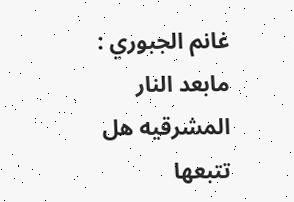غانم الجبوري : مابعد النار المشرقيه هل تتبعها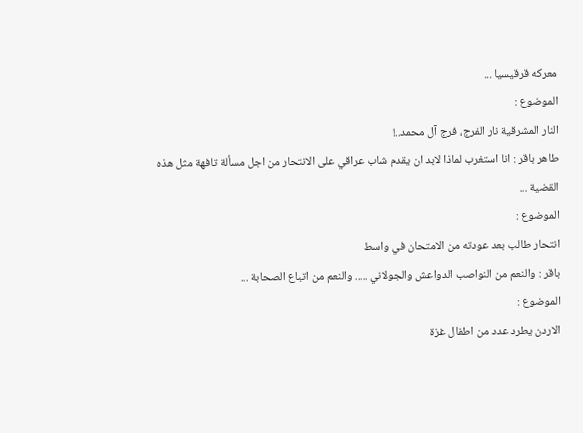معركه قرقيسيا ...
الموضوع :
النار المشرقية نار الفرج، فرج آل محمد..!
طاهر باقر : انا استغرب لماذا لابد ان يقدم شاب عراقي على الانتحار من اجل مسألة تافهة مثل هذه القضية ...
الموضوع :
انتحار طالب بعد عودته من الامتحان في واسط
باقر : والنعم من النواصب الدواعش والجولاني ..... والنعم من اتباع الصحابة ...
الموضوع :
الاردن يطرد عدد من اطفال غزة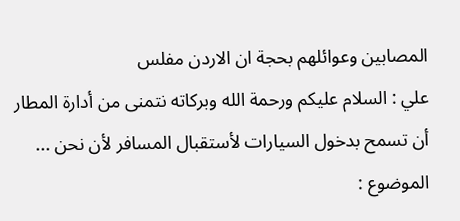المصابين وعوائلهم بحجة ان الاردن مفلس
علي : السلام عليكم ورحمة الله وبركاته نتمنى من أدارة المطار أن تسمح بدخول السيارات لأستقبال المسافر لأن نحن ...
الموضوع :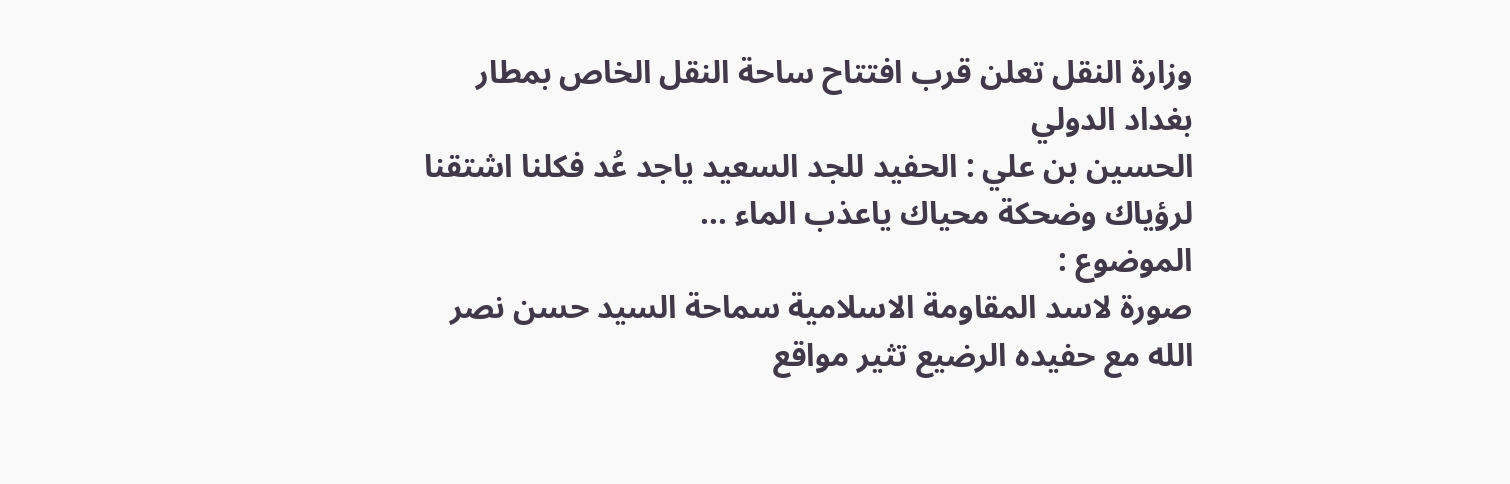وزارة النقل تعلن قرب افتتاح ساحة النقل الخاص بمطار بغداد الدولي
الحسين بن علي : الحفيد للجد السعيد ياجد عُد فكلنا اشتقنا لرؤياك وضحكة محياك ياعذب الماء ...
الموضوع :
صورة لاسد المقاومة الاسلامية سماحة السيد حسن نصر الله مع حفيده الرضيع تثير مواقع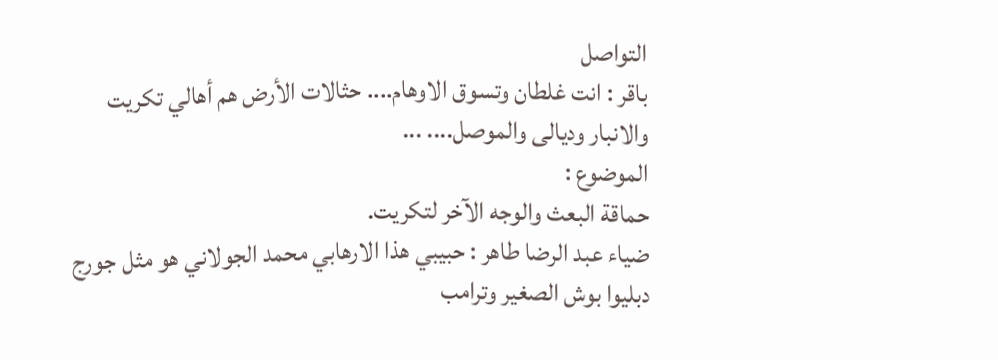التواصل
باقر : انت غلطان وتسوق الاوهام.... حثالات الأرض هم أهالي تكريت والانبار وديالى والموصل.... ...
الموضوع :
حماقة البعث والوجه الآخر لتكريت.
ضياء عبد الرضا طاهر : حبيبي ھذا الارھابي محمد الجولاني ھو مثل جورج دبليوا بوش الصغير وترامب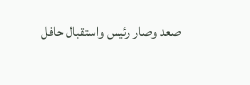صعد وصار رئيس واستقبال حافل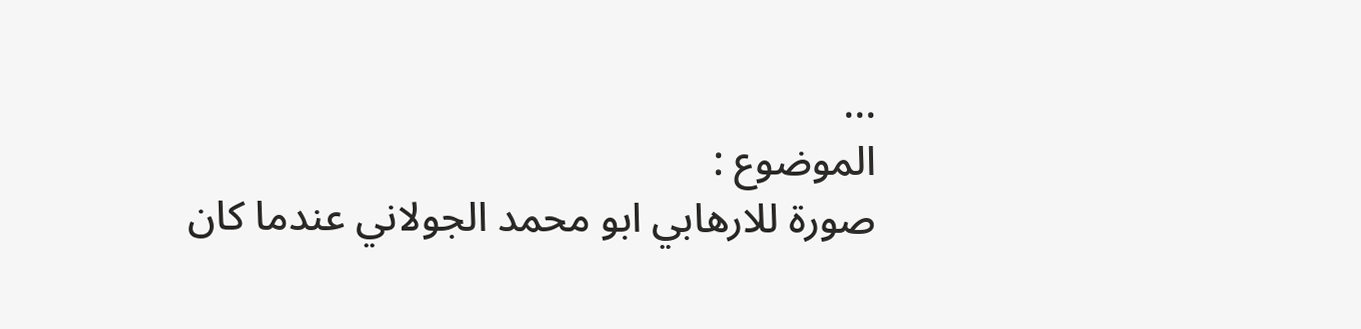...
الموضوع :
صورة للارهابي ابو محمد الجولاني عندما كان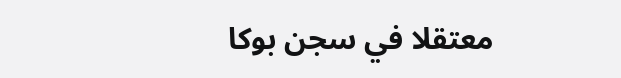معتقلا في سجن بوكا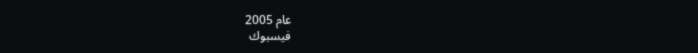عام 2005
فيسبوك